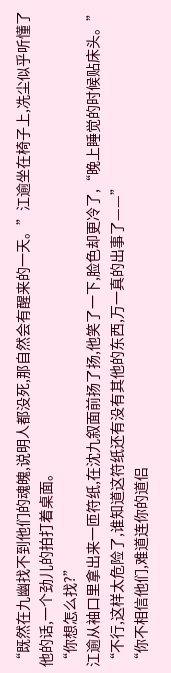“既然在九幽找不到他们的魂魄,说明人都没死,那自然会有醒来的一天。”江逾坐在椅子上,冼尘似乎听懂了他的话,一个劲儿的拍打着桌面。
“你想怎么找?”
江逾从袖口里拿出来一匝符纸,在沈九叙面前扬了扬,他笑了一下,脸色却更冷了,“晚上睡觉的时候贴床头。”
“不行,这样太危险了,谁知道这符纸还有没有其他的东西,万一真的出事了——”
“你不相信他们,难道连你的道侣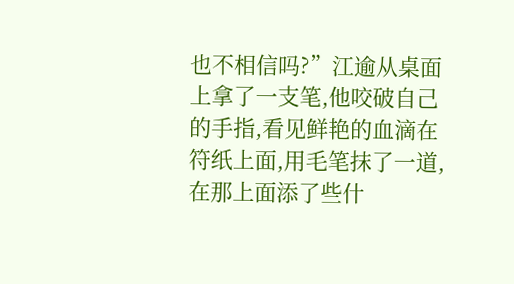也不相信吗?”江逾从桌面上拿了一支笔,他咬破自己的手指,看见鲜艳的血滴在符纸上面,用毛笔抹了一道,在那上面添了些什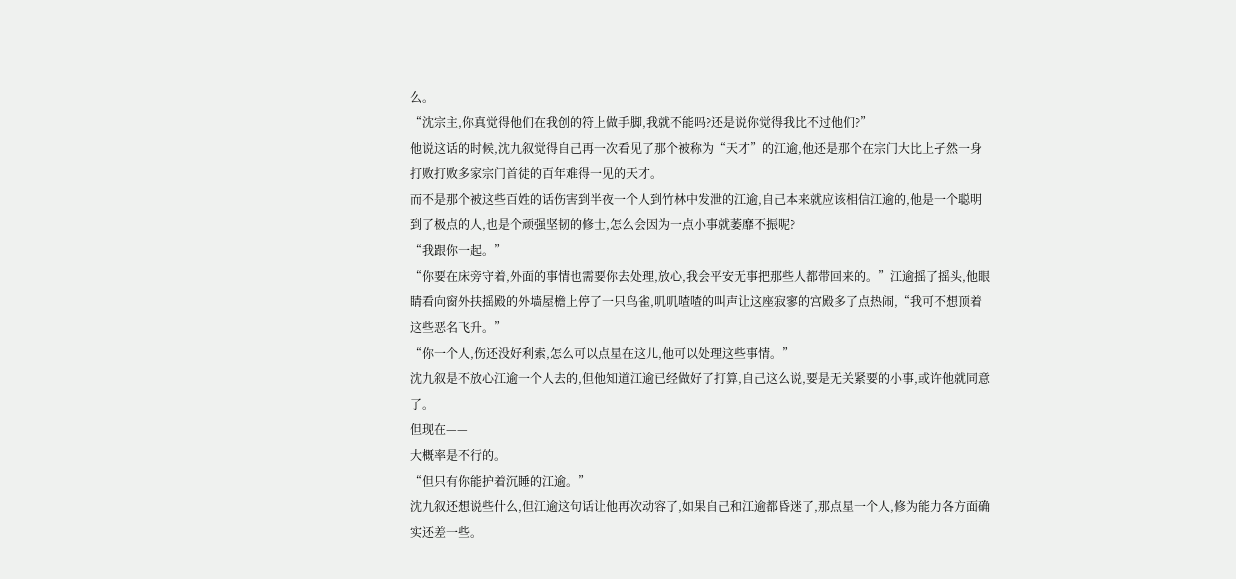么。
“沈宗主,你真觉得他们在我创的符上做手脚,我就不能吗?还是说你觉得我比不过他们?”
他说这话的时候,沈九叙觉得自己再一次看见了那个被称为“天才”的江逾,他还是那个在宗门大比上孑然一身打败打败多家宗门首徒的百年难得一见的天才。
而不是那个被这些百姓的话伤害到半夜一个人到竹林中发泄的江逾,自己本来就应该相信江逾的,他是一个聪明到了极点的人,也是个顽强坚韧的修士,怎么会因为一点小事就萎靡不振呢?
“我跟你一起。”
“你要在床旁守着,外面的事情也需要你去处理,放心,我会平安无事把那些人都带回来的。”江逾摇了摇头,他眼睛看向窗外扶摇殿的外墙屋檐上停了一只鸟雀,叽叽喳喳的叫声让这座寂寥的宫殿多了点热闹,“我可不想顶着这些恶名飞升。”
“你一个人,伤还没好利索,怎么可以点星在这儿,他可以处理这些事情。”
沈九叙是不放心江逾一个人去的,但他知道江逾已经做好了打算,自己这么说,要是无关紧要的小事,或许他就同意了。
但现在——
大概率是不行的。
“但只有你能护着沉睡的江逾。”
沈九叙还想说些什么,但江逾这句话让他再次动容了,如果自己和江逾都昏迷了,那点星一个人,修为能力各方面确实还差一些。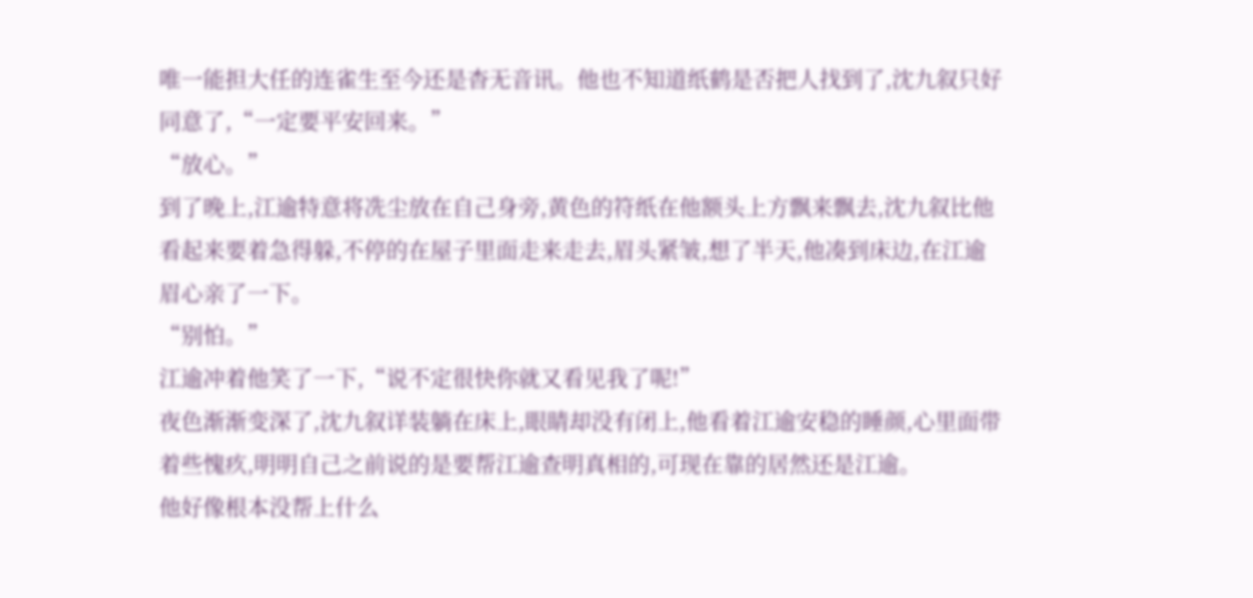唯一能担大任的连雀生至今还是杳无音讯。他也不知道纸鹤是否把人找到了,沈九叙只好同意了,“一定要平安回来。”
“放心。”
到了晚上,江逾特意将冼尘放在自己身旁,黄色的符纸在他额头上方飘来飘去,沈九叙比他看起来要着急得躲,不停的在屋子里面走来走去,眉头紧皱,想了半天,他凑到床边,在江逾眉心亲了一下。
“别怕。”
江逾冲着他笑了一下,“说不定很快你就又看见我了呢!”
夜色渐渐变深了,沈九叙详装躺在床上,眼睛却没有闭上,他看着江逾安稳的睡颜,心里面带着些愧疚,明明自己之前说的是要帮江逾查明真相的,可现在靠的居然还是江逾。
他好像根本没帮上什么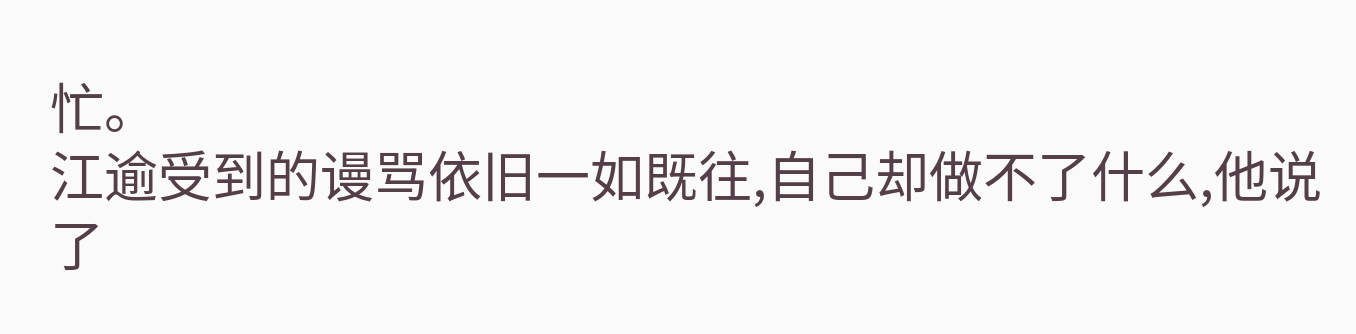忙。
江逾受到的谩骂依旧一如既往,自己却做不了什么,他说了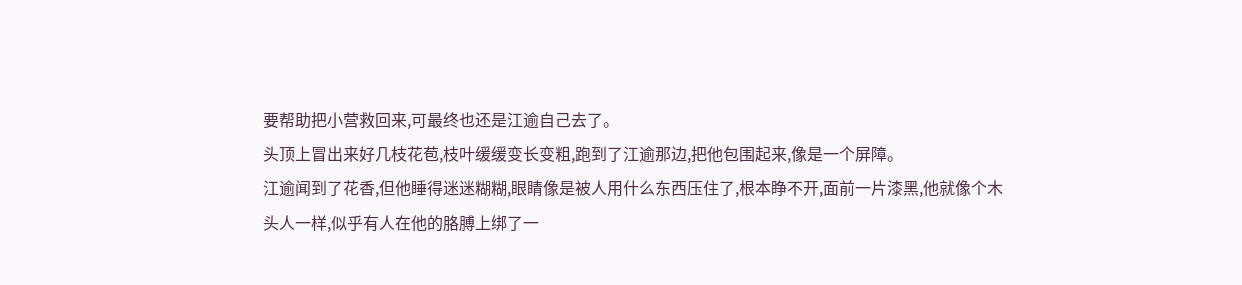要帮助把小营救回来,可最终也还是江逾自己去了。
头顶上冒出来好几枝花苞,枝叶缓缓变长变粗,跑到了江逾那边,把他包围起来,像是一个屏障。
江逾闻到了花香,但他睡得迷迷糊糊,眼睛像是被人用什么东西压住了,根本睁不开,面前一片漆黑,他就像个木头人一样,似乎有人在他的胳膊上绑了一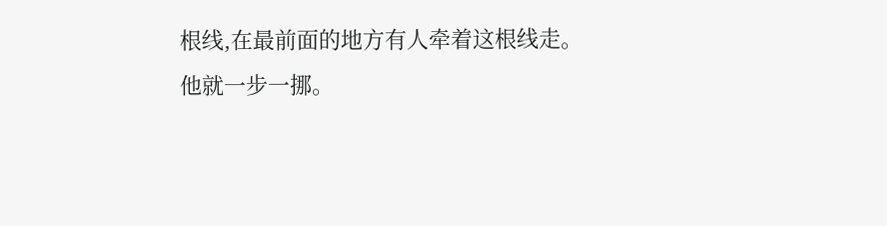根线,在最前面的地方有人牵着这根线走。
他就一步一挪。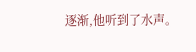逐渐,他听到了水声。